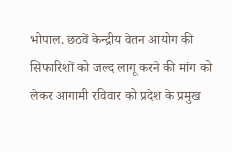भोपाल. छठवें केन्द्रीय वेतन आयोग की सिफारिशों को जल्द लागू करने की मांग को लेकर आगामी रविवार को प्रदेश के प्रमुख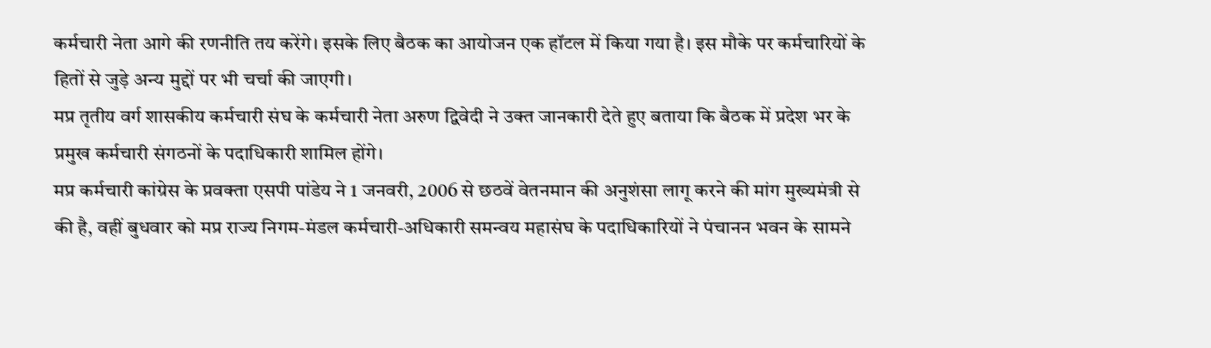कर्मचारी नेता आगे की रणनीति तय करेंगे। इसके लिए बैठक का आयोजन एक हॉटल में किया गया है। इस मौके पर कर्मचारियों के हितों से जुड़े अन्य मुद्दों पर भी चर्चा की जाएगी।
मप्र तृतीय वर्ग शासकीय कर्मचारी संघ के कर्मचारी नेता अरुण द्विवेदी ने उक्त जानकारी देते हुए बताया कि बैठक में प्रदेश भर के प्रमुख कर्मचारी संगठनों के पदाधिकारी शामिल होंगे।
मप्र कर्मचारी कांग्रेस के प्रवक्ता एसपी पांडेय ने 1 जनवरी, 2006 से छठवें वेतनमान की अनुशंसा लागू करने की मांग मुख्यमंत्री से की है, वहीं बुधवार को मप्र राज्य निगम-मंडल कर्मचारी-अधिकारी समन्वय महासंघ के पदाधिकारियों ने पंचानन भवन के सामने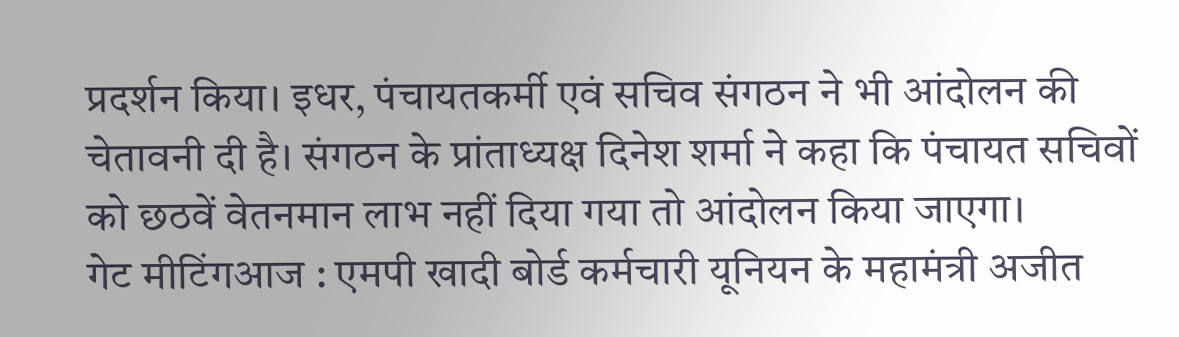प्रदर्शन किया। इधर, पंचायतकर्मी एवं सचिव संगठन ने भी आंदोलन की चेतावनी दी है। संगठन के प्रांताध्यक्ष दिनेश शर्मा ने कहा कि पंचायत सचिवों को छठवें वेतनमान लाभ नहीं दिया गया तो आंदोलन किया जाएगा।
गेट मीटिंगआज : एमपी खादी बोर्ड कर्मचारी यूनियन के महामंत्री अजीत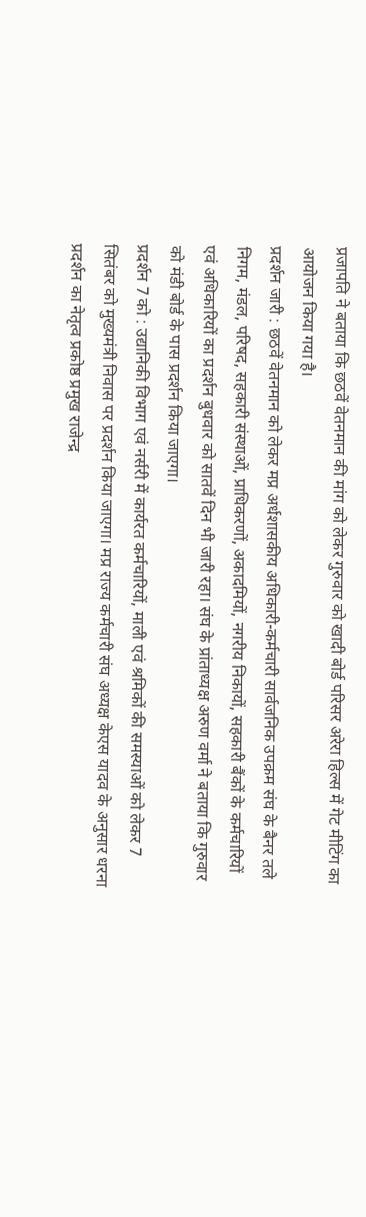प्रजापति ने बताया कि छठवें वेतनमान की मांग को लेकर गुरुवार को खादी बोर्ड परिसर अरेरा हिल्स में गेट मीटिंग का आयोजन किया गया है।
प्रदर्शन जारी : छठवें वेतनमान को लेकर मप्र अर्धशासकीय अधिकारी-कर्मचारी सार्वजनिक उपक्रम संघ के बैनर तले निगम, मंडल, परिषद, सहकारी संस्थाओं, प्राधिकरणों, अकादमियों, नगरीय निकायों, सहकारी बैंकों के कर्मचारियों एवं अधिकारियों का प्रदर्शन बुधवार को सातवें दिन भी जारी रहा। संघ के प्रांताध्यक्ष अरुण वर्मा ने बताया कि गुरुवार को मंडी बोर्ड के पास प्रदर्शन किया जाएगा।
प्रदर्शन 7 को : उद्यानिकी विभाग एवं नर्सरी में कार्यरत कर्मचारियों, माली एवं श्रमिकों की समस्याओं को लेकर 7 सितंबर को मुख्यमंत्री निवास पर प्रदर्शन किया जाएगा। मप्र राज्य कर्मचारी संघ अध्यक्ष केएस यादव के अनुसार धरना प्रदर्शन का नेतृत्व प्रकोष्ठ प्रमुख राजेन्द्र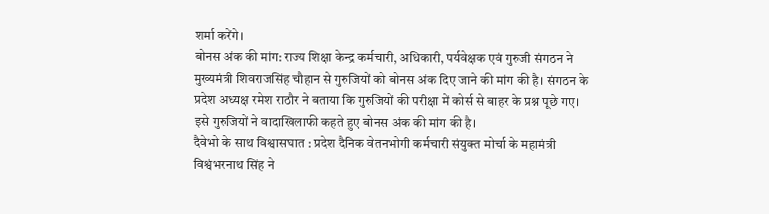शर्मा करेंगे।
बोनस अंक की मांग: राज्य शिक्षा केन्द्र कर्मचारी, अधिकारी, पर्यवेक्षक एवं गुरुजी संगठन ने मुख्यमंत्री शिवराजसिंह चौहान से गुरुजियों को बोनस अंक दिए जाने की मांग की है। संगठन के प्रदेश अध्यक्ष रमेश राठौर ने बताया कि गुरुजियों की परीक्षा में कोर्स से बाहर के प्रश्न पूछे गए। इसे गुरुजियों ने वादाखिलाफी कहते हुए बोनस अंक की मांग की है।
दैवेभो के साथ विश्वासघात : प्रदेश दैनिक वेतनभोगी कर्मचारी संयुक्त मोर्चा के महामंत्री विश्वंभरनाथ सिंह ने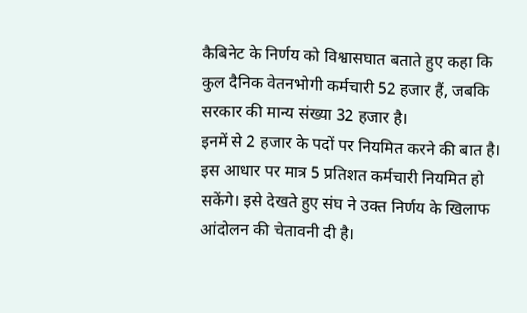कैबिनेट के निर्णय को विश्वासघात बताते हुए कहा कि कुल दैनिक वेतनभोगी कर्मचारी 52 हजार हैं, जबकि सरकार की मान्य संख्या 32 हजार है।
इनमें से 2 हजार के पदों पर नियमित करने की बात है। इस आधार पर मात्र 5 प्रतिशत कर्मचारी नियमित हो सकेंगे। इसे देखते हुए संघ ने उक्त निर्णय के खिलाफ आंदोलन की चेतावनी दी है।